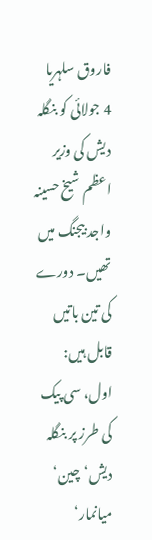فاروق سلہریا
4 جولائی کو بنگلہ دیش کی وزیر اعظم شیخ حسینہ واجد بیجنگ میں تھیں۔ دورے کی تین باتیں قابل ہیں:
اول، سی پیک کی طرز پر بنگلہ دیش‘چین‘ میانمار‘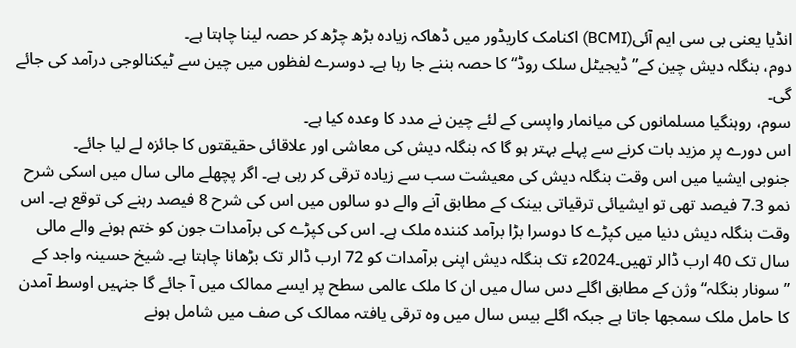انڈیا یعنی بی سی ایم آئی(BCMI) اکنامک کاریڈور میں ڈھاکہ زیادہ بڑھ چڑھ کر حصہ لینا چاہتا ہے۔
دوم، بنگلہ دیش چین کے”ڈیجیٹل سلک روڈ“ کا حصہ بننے جا رہا ہے۔ دوسرے لفظوں میں چین سے ٹیکنالوجی درآمد کی جائے گی۔
سوم، روہنگیا مسلمانوں کی میانمار واپسی کے لئے چین نے مدد کا وعدہ کیا ہے۔
اس دورے پر مزید بات کرنے سے پہلے بہتر ہو گا کہ بنگلہ دیش کی معاشی اور علاقائی حقیقتوں کا جائزہ لے لیا جائے۔
جنوبی ایشیا میں اس وقت بنگلہ دیش کی معیشت سب سے زیادہ ترقی کر رہی ہے۔ اگر پچھلے مالی سال میں اسکی شرح نمو 7.3 فیصد تھی تو ایشیائی ترقیاتی بینک کے مطابق آنے والے دو سالوں میں اس کی شرح 8 فیصد رہنے کی توقع ہے۔ اس وقت بنگلہ دیش دنیا میں کپڑے کا دوسرا بڑا برآمد کنندہ ملک ہے۔ اس کی کپڑے کی برآمدات جون کو ختم ہونے والے مالی سال تک 40 ارب ڈالر تھیں۔2024ء تک بنگلہ دیش اپنی برآمدات کو 72 ارب ڈالر تک بڑھانا چاہتا ہے۔ شیخ حسینہ واجد کے ”سونار بنگلہ“ وژن کے مطابق اگلے دس سال میں ان کا ملک عالمی سطح پر ایسے ممالک میں آ جائے گا جنہیں اوسط آمدن کا حامل ملک سمجھا جاتا ہے جبکہ اگلے بیس سال میں وہ ترقی یافتہ ممالک کی صف میں شامل ہونے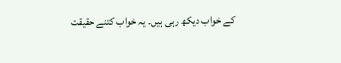کے خواب دیکھ رہی ہیں۔ یہ خواب کتنے حقیقت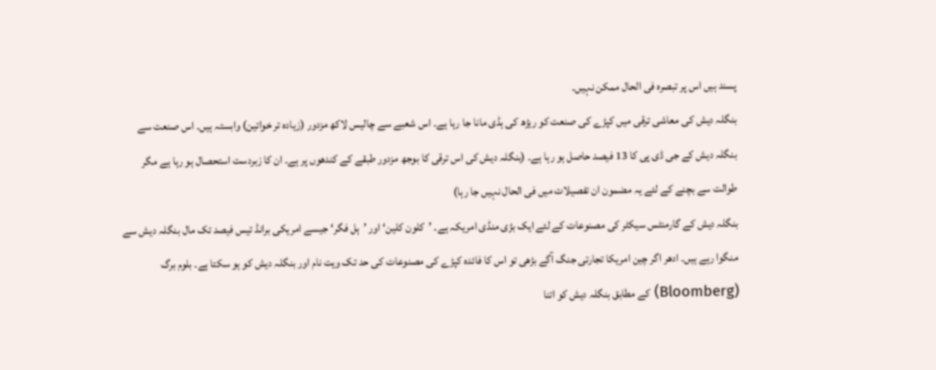پسند ہیں اس پر تبصرہ فی الحال ممکن نہیں۔
بنگلہ دیش کی معاشی ترقی میں کپڑے کی صنعت کو ریڑھ کی ہڈی مانا جا رہا ہے۔ اس شعبے سے چالیس لاکھ مزدور (زیادہ تر خواتین) وابستہ ہیں۔ اس صنعت سے بنگلہ دیش کے جی ڈی پی کا 13 فیصد حاصل ہو رہا ہے۔ (بنگلہ دیش کی اس ترقی کا بوجھ مزدور طبقے کے کندھوں پر ہے۔ ان کا زبردست استحصال ہو رہا ہے مگر طوالت سے بچنے کے لئے یہ مضمون ان تفصیلات میں فی الحال نہیں جا رہا)
بنگلہ دیش کے گارمنٹس سیکٹر کی مصنوعات کے لئے ایک بڑی منڈی امریکہ ہے۔ ’کلون کلین‘ اور ’ہل فگر‘ جیسے امریکی برانڈ تیس فیصد تک مال بنگلہ دیش سے منگوا رہے ہیں۔ ادھر اگر چین امریکا تجارتی جنگ آگے بڑھی تو اس کا فائدہ کپڑے کی مصنوعات کی حد تک ویت نام اور بنگلہ دیش کو ہو سکتا ہے۔ بلوم برگ (Bloomberg) کے مطابق بنگلہ دیش کو اتنا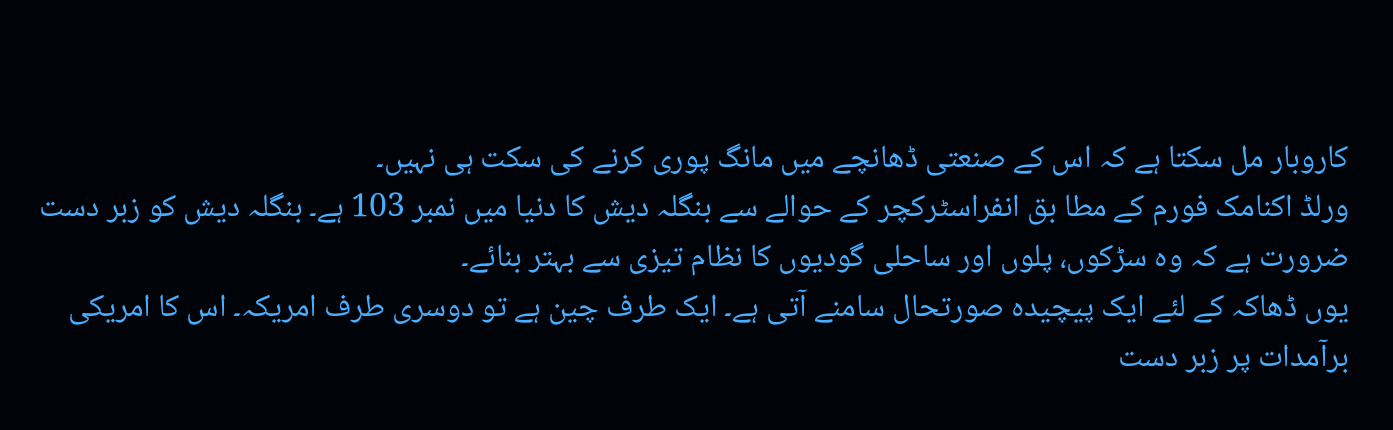کاروبار مل سکتا ہے کہ اس کے صنعتی ڈھانچے میں مانگ پوری کرنے کی سکت ہی نہیں۔
ورلڈ اکنامک فورم کے مطا بق انفراسٹرکچر کے حوالے سے بنگلہ دیش کا دنیا میں نمبر 103 ہے۔ بنگلہ دیش کو زبر دست ضرورت ہے کہ وہ سڑکوں، پلوں اور ساحلی گودیوں کا نظام تیزی سے بہتر بنائے۔
یوں ڈھاکہ کے لئے ایک پیچیدہ صورتحال سامنے آتی ہے۔ ایک طرف چین ہے تو دوسری طرف امریکہ۔ اس کا امریکی برآمدات پر زبر دست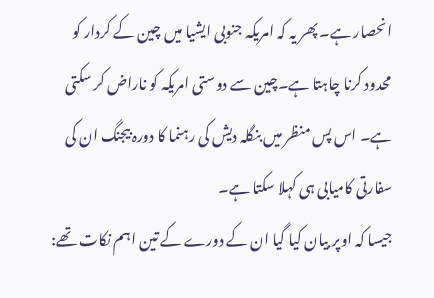انحصار ہے۔ پھر یہ کہ امریکہ جنوبی ایشیا میں چین کے کردار کو محدود کرنا چاہتا ہے۔چین سے دوستی امریکہ کو ناراض کر سکتی ہے۔ اس پس منظر میں بنگلہ دیش کی رہنما کا دورہ بیجنگ ان کی سفارتی کامیابی ہی کہلا سکتا ہے۔
جیسا کہ اوپر بیان کیا گیا ان کے دورے کے تین اہم نکات تھے: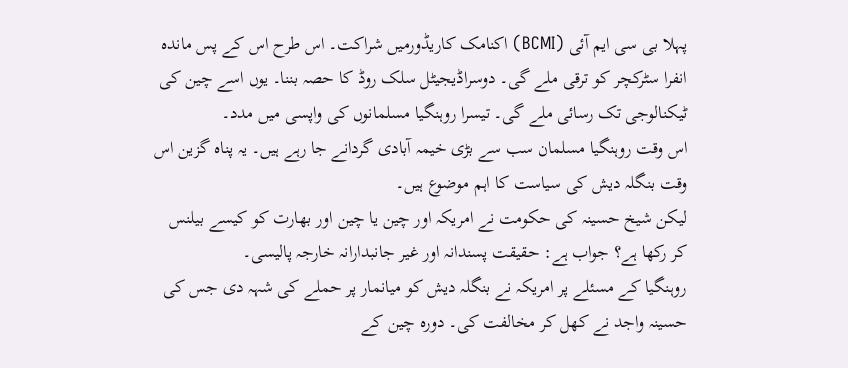پہلا بی سی ایم آئی (BCMI) اکنامک کاریڈورمیں شراکت۔ اس طرح اس کے پس ماندہ انفرا سٹرکچر کو ترقی ملے گی۔ دوسراڈیجیٹل سلک روڈ کا حصہ بننا۔ یوں اسے چین کی ٹیکنالوجی تک رسائی ملے گی۔ تیسرا روہنگیا مسلمانوں کی واپسی میں مدد۔
اس وقت روہنگیا مسلمان سب سے بڑی خیمہ آبادی گردانے جا رہے ہیں۔ یہ پناہ گزین اس وقت بنگلہ دیش کی سیاست کا اہم موضوع ہیں۔
لیکن شیخ حسینہ کی حکومت نے امریکہ اور چین یا چین اور بھارت کو کیسے بیلنس کر رکھا ہے؟ جواب ہے: حقیقت پسندانہ اور غیر جانبدارانہ خارجہ پالیسی۔
روہنگیا کے مسئلے پر امریکہ نے بنگلہ دیش کو میانمار پر حملے کی شہہ دی جس کی حسینہ واجد نے کھل کر مخالفت کی۔ دورہ چین کے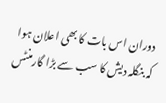دوران اس بات کا بھی اعلان ہوا کہ بنگلہ دیش کا سب سے بڑا گارمنٹس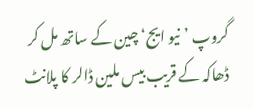گروپ ’نیو ایج‘ چین کے ساتھ مل کر ڈھاکہ کے قریب بیس ملین ڈالر کا پلانٹ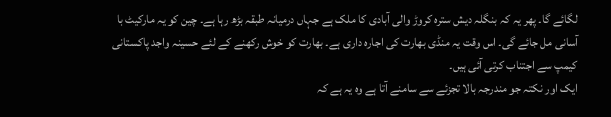لگائے گا۔ پھر یہ کہ بنگلہ دیش سترہ کروڑ والی آبادی کا ملک ہے جہاں درمیانہ طبقہ بڑھ رہا ہے۔ چین کو یہ مارکیٹ با آسانی مل جائے گی۔ اس وقت یہ منڈی بھارت کی اجارہ داری ہے۔ بھارت کو خوش رکھنے کے لئے حسینہ واجد پاکستانی کیمپ سے اجتناب کرتی آئی ہیں۔
ایک اور نکتہ جو مندرجہ بالا تجزئے سے سامنے آتا ہے وہ یہ ہے کہ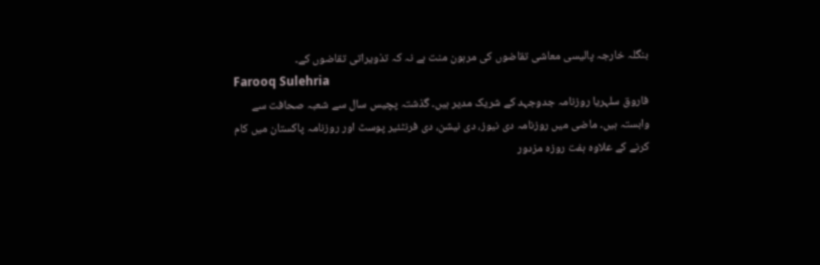بنگلہ خارجہ پالیسی معاشی تقاضوں کی مرہون منت ہے نہ کہ تذویراتی تقاضوں کے۔
Farooq Sulehria
فاروق سلہریا روزنامہ جدوجہد کے شریک مدیر ہیں۔ گذشتہ پچیس سال سے شعبہ صحافت سے وابستہ ہیں۔ ماضی میں روزنامہ دی نیوز، دی نیشن، دی فرنٹئیر پوسٹ اور روزنامہ پاکستان میں کام کرنے کے علاوہ ہفت روزہ مزدور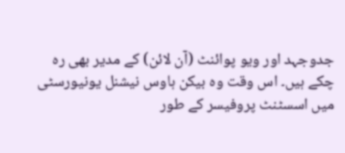جدوجہد اور ویو پوائنٹ (آن لائن) کے مدیر بھی رہ چکے ہیں۔ اس وقت وہ بیکن ہاوس نیشنل یونیورسٹی میں اسسٹنٹ پروفیسر کے طور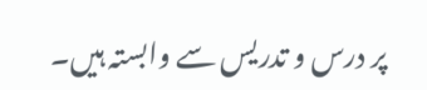پر درس و تدریس سے وابستہ ہیں۔